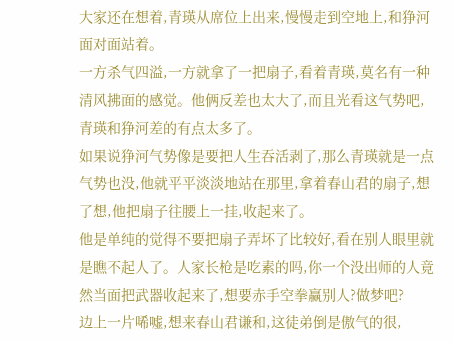大家还在想着,青瑛从席位上出来,慢慢走到空地上,和狰河面对面站着。
一方杀气四溢,一方就拿了一把扇子,看着青瑛,莫名有一种清风拂面的感觉。他俩反差也太大了,而且光看这气势吧,青瑛和狰河差的有点太多了。
如果说狰河气势像是要把人生吞活剥了,那么青瑛就是一点气势也没,他就平平淡淡地站在那里,拿着春山君的扇子,想了想,他把扇子往腰上一挂,收起来了。
他是单纯的觉得不要把扇子弄坏了比较好,看在别人眼里就是瞧不起人了。人家长枪是吃素的吗,你一个没出师的人竟然当面把武器收起来了,想要赤手空拳赢别人?做梦吧?
边上一片唏嘘,想来春山君谦和,这徒弟倒是傲气的很,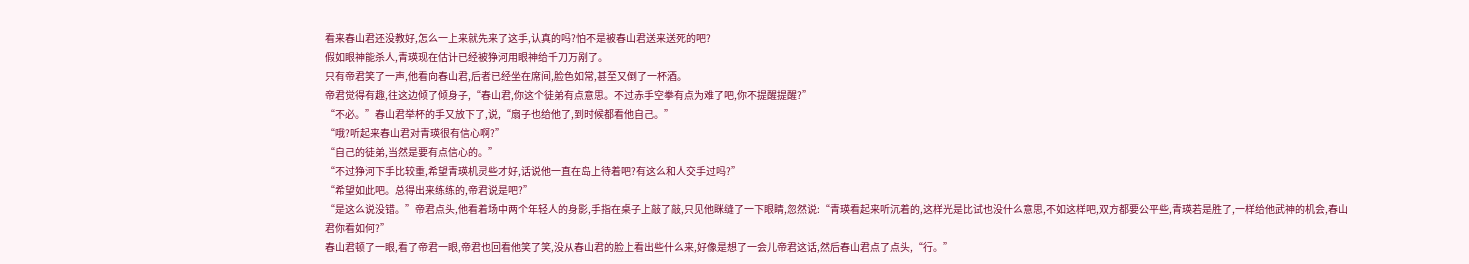看来春山君还没教好,怎么一上来就先来了这手,认真的吗?怕不是被春山君送来送死的吧?
假如眼神能杀人,青瑛现在估计已经被狰河用眼神给千刀万剐了。
只有帝君笑了一声,他看向春山君,后者已经坐在席间,脸色如常,甚至又倒了一杯酒。
帝君觉得有趣,往这边倾了倾身子,“春山君,你这个徒弟有点意思。不过赤手空拳有点为难了吧,你不提醒提醒?”
“不必。”春山君举杯的手又放下了,说,“扇子也给他了,到时候都看他自己。”
“哦?听起来春山君对青瑛很有信心啊?”
“自己的徒弟,当然是要有点信心的。”
“不过狰河下手比较重,希望青瑛机灵些才好,话说他一直在岛上待着吧?有这么和人交手过吗?”
“希望如此吧。总得出来练练的,帝君说是吧?”
“是这么说没错。”帝君点头,他看着场中两个年轻人的身影,手指在桌子上敲了敲,只见他眯缝了一下眼睛,忽然说:“青瑛看起来听沉着的,这样光是比试也没什么意思,不如这样吧,双方都要公平些,青瑛若是胜了,一样给他武神的机会,春山君你看如何?”
春山君顿了一眼,看了帝君一眼,帝君也回看他笑了笑,没从春山君的脸上看出些什么来,好像是想了一会儿帝君这话,然后春山君点了点头,“行。”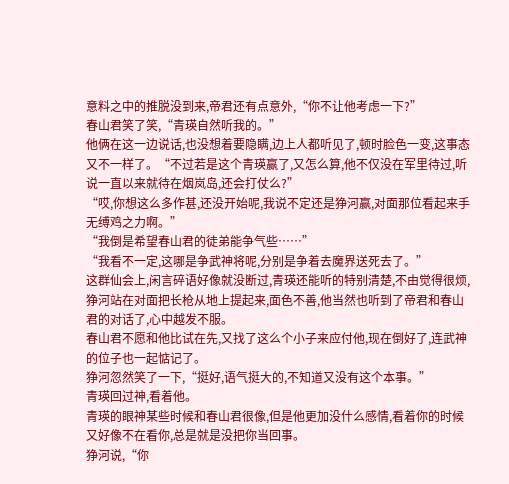意料之中的推脱没到来,帝君还有点意外,“你不让他考虑一下?”
春山君笑了笑,“青瑛自然听我的。”
他俩在这一边说话,也没想着要隐瞒,边上人都听见了,顿时脸色一变,这事态又不一样了。“不过若是这个青瑛赢了,又怎么算,他不仅没在军里待过,听说一直以来就待在烟岚岛,还会打仗么?”
“哎,你想这么多作甚,还没开始呢,我说不定还是狰河赢,对面那位看起来手无缚鸡之力啊。”
“我倒是希望春山君的徒弟能争气些……”
“我看不一定,这哪是争武神将呢,分别是争着去魔界送死去了。”
这群仙会上,闲言碎语好像就没断过,青瑛还能听的特别清楚,不由觉得很烦,狰河站在对面把长枪从地上提起来,面色不善,他当然也听到了帝君和春山君的对话了,心中越发不服。
春山君不愿和他比试在先,又找了这么个小子来应付他,现在倒好了,连武神的位子也一起惦记了。
狰河忽然笑了一下,“挺好,语气挺大的,不知道又没有这个本事。”
青瑛回过神,看着他。
青瑛的眼神某些时候和春山君很像,但是他更加没什么感情,看着你的时候又好像不在看你,总是就是没把你当回事。
狰河说,“你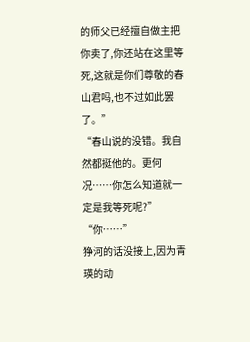的师父已经擅自做主把你卖了,你还站在这里等死,这就是你们尊敬的春山君吗,也不过如此罢了。”
“春山说的没错。我自然都挺他的。更何况……你怎么知道就一定是我等死呢?”
“你……”
狰河的话没接上,因为青瑛的动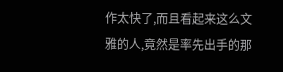作太快了,而且看起来这么文雅的人,竟然是率先出手的那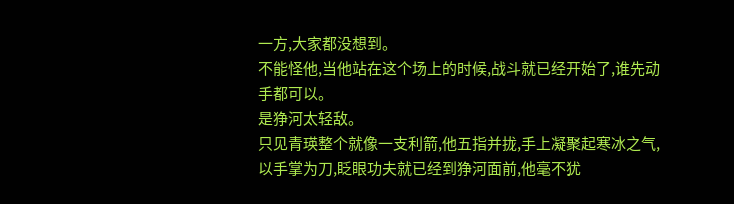一方,大家都没想到。
不能怪他,当他站在这个场上的时候,战斗就已经开始了,谁先动手都可以。
是狰河太轻敌。
只见青瑛整个就像一支利箭,他五指并拢,手上凝聚起寒冰之气,以手掌为刀,眨眼功夫就已经到狰河面前,他毫不犹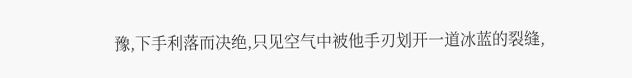豫,下手利落而决绝,只见空气中被他手刃划开一道冰蓝的裂缝,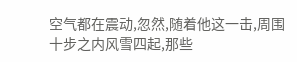空气都在震动,忽然,随着他这一击,周围十步之内风雪四起,那些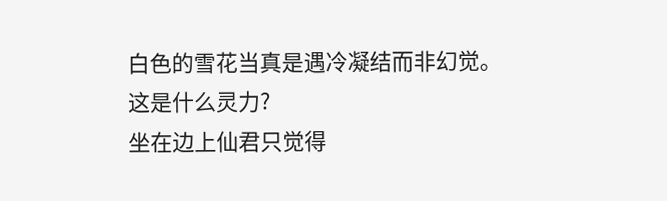白色的雪花当真是遇冷凝结而非幻觉。
这是什么灵力?
坐在边上仙君只觉得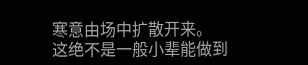寒意由场中扩散开来。
这绝不是一般小辈能做到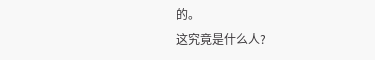的。
这究竟是什么人?